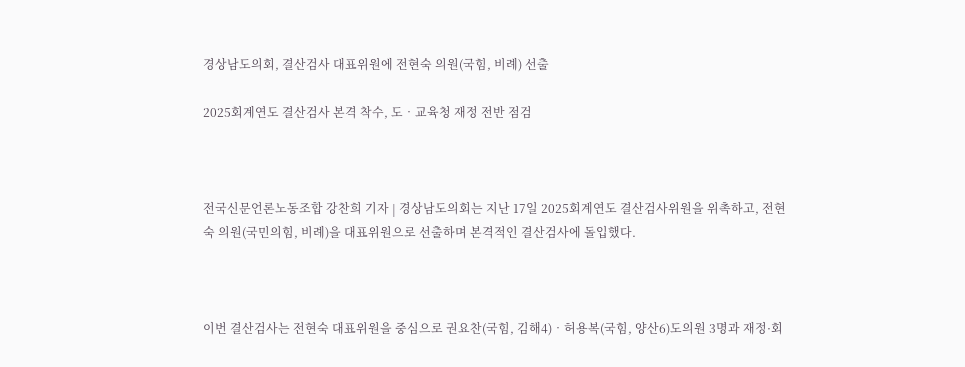경상남도의회, 결산검사 대표위원에 전현숙 의원(국힘, 비례) 선출

2025회계연도 결산검사 본격 착수, 도‧교육청 재정 전반 점검



전국신문언론노동조합 강찬희 기자 | 경상남도의회는 지난 17일 2025회계연도 결산검사위원을 위촉하고, 전현숙 의원(국민의힘, 비례)을 대표위원으로 선출하며 본격적인 결산검사에 돌입했다.



이번 결산검사는 전현숙 대표위원을 중심으로 권요찬(국힘, 김해4)‧허용복(국힘, 양산6)도의원 3명과 재정·회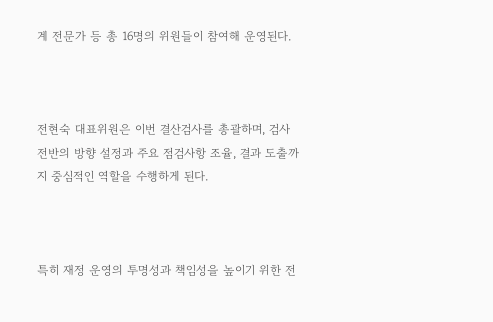계 전문가 등 총 16명의 위원들이 참여해 운영된다.



전현숙 대표위원은 이번 결산검사를 총괄하며, 검사 전반의 방향 설정과 주요 점검사항 조율, 결과 도출까지 중심적인 역할을 수행하게 된다.



특히 재정 운영의 투명성과 책임성을 높이기 위한 전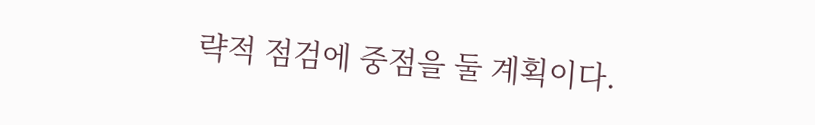략적 점검에 중점을 둘 계획이다.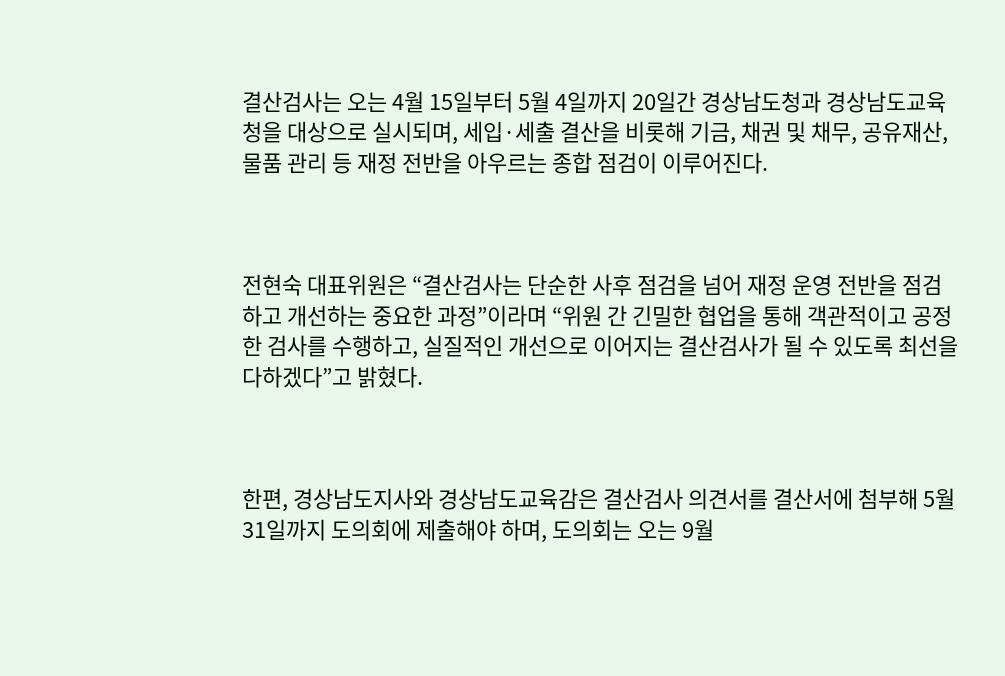결산검사는 오는 4월 15일부터 5월 4일까지 20일간 경상남도청과 경상남도교육청을 대상으로 실시되며, 세입·세출 결산을 비롯해 기금, 채권 및 채무, 공유재산, 물품 관리 등 재정 전반을 아우르는 종합 점검이 이루어진다.



전현숙 대표위원은 “결산검사는 단순한 사후 점검을 넘어 재정 운영 전반을 점검하고 개선하는 중요한 과정”이라며 “위원 간 긴밀한 협업을 통해 객관적이고 공정한 검사를 수행하고, 실질적인 개선으로 이어지는 결산검사가 될 수 있도록 최선을 다하겠다”고 밝혔다.



한편, 경상남도지사와 경상남도교육감은 결산검사 의견서를 결산서에 첨부해 5월 31일까지 도의회에 제출해야 하며, 도의회는 오는 9월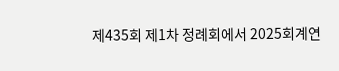제435회 제1차 정례회에서 2025회계연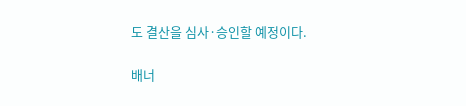도 결산을 심사·승인할 예정이다.

배너